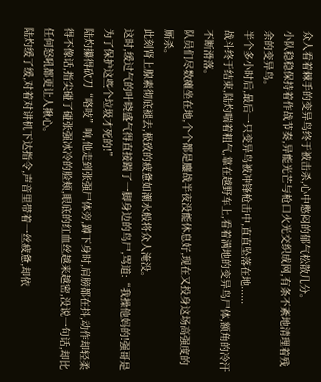众人看着棘手的变异鸟终于被击杀,心中憋闷的郁气松散几分。
小队稳稳保持着作战节奏,异能光芒与枪口火光交织成网,有条不紊地清理着残余的变异鸟。
半个多小时后,最后一只变异鸟被冲锋枪击中,直直坠落在地......
战斗终于结束,陆灼喘着粗气,靠在越野车上,看着满地的变异鸟尸体,额角的冷汗不断滑落。
队员们尽数瘫坐在地,个个都是鏖战半夜没能休息好,现在又投身这场高强度的厮杀。
此刻肾上腺素彻底褪去,极致的疲惫如潮水般将众人淹没。
这时,缓过气的叶晓盛气得直接踹了一脚身边的鸟尸,骂道:“我操他妈的!强哥是为了保护这些个垃圾才死的!”
陆灼攥得砍刀“咯吱”响,他走到张强尸体旁,蹲下身时,肩膀都在抖,动作却轻柔得不像话,指尖碰了碰张强冰冷的脸颊,眼底的红血丝越来越密,没说一句话,却比任何怒吼都更让人揪心。
陆灼缓了缓,对着对讲机下达指令,声音里带着一丝疲惫,却依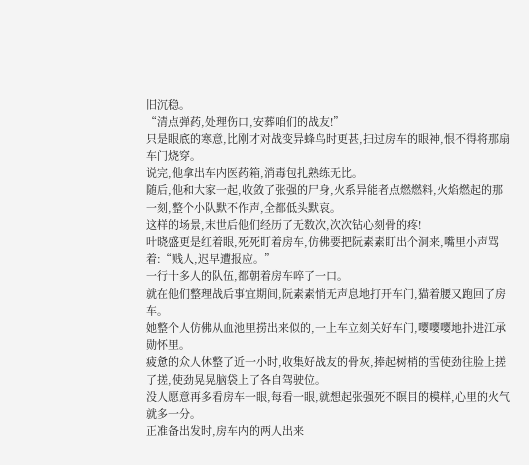旧沉稳。
“清点弹药,处理伤口,安葬咱们的战友!”
只是眼底的寒意,比刚才对战变异蜂鸟时更甚,扫过房车的眼神,恨不得将那扇车门烧穿。
说完,他拿出车内医药箱,消毒包扎熟练无比。
随后,他和大家一起,收敛了张强的尸身,火系异能者点燃燃料,火焰燃起的那一刻,整个小队默不作声,全都低头默哀。
这样的场景,末世后他们经历了无数次,次次钻心刻骨的疼!
叶晓盛更是红着眼,死死盯着房车,仿佛要把阮素素盯出个洞来,嘴里小声骂着:“贱人,迟早遭报应。”
一行十多人的队伍,都朝着房车啐了一口。
就在他们整理战后事宜期间,阮素素悄无声息地打开车门,猫着腰又跑回了房车。
她整个人仿佛从血池里捞出来似的,一上车立刻关好车门,嘤嘤嘤地扑进江承勋怀里。
疲惫的众人休整了近一小时,收集好战友的骨灰,捧起树梢的雪使劲往脸上搓了搓,使劲晃晃脑袋上了各自驾驶位。
没人愿意再多看房车一眼,每看一眼,就想起张强死不瞑目的模样,心里的火气就多一分。
正准备出发时,房车内的两人出来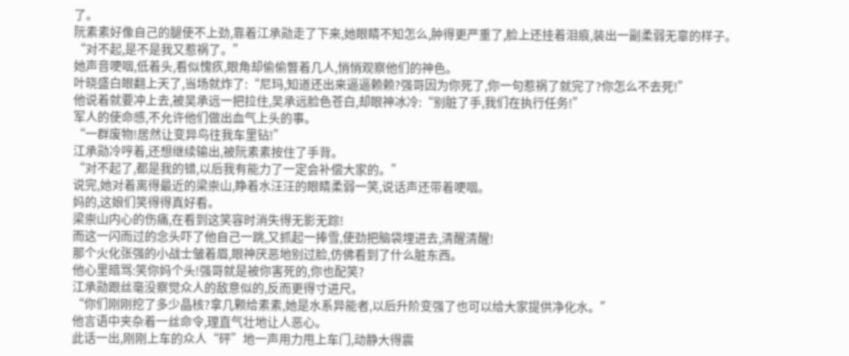了。
阮素素好像自己的腿使不上劲,靠着江承勋走了下来,她眼睛不知怎么,肿得更严重了,脸上还挂着泪痕,装出一副柔弱无辜的样子。
“对不起,是不是我又惹祸了。”
她声音哽咽,低着头,看似愧疚,眼角却偷偷瞥着几人,悄悄观察他们的神色。
叶晓盛白眼翻上天了,当场就炸了:“尼玛,知道还出来逼逼赖赖?强哥因为你死了,你一句惹祸了就完了?你怎么不去死!”
他说着就要冲上去,被吴承远一把拉住,吴承远脸色苍白,却眼神冰冷:“别脏了手,我们在执行任务!”
军人的使命感,不允许他们做出血气上头的事。
“一群废物!居然让变异鸟往我车里钻!”
江承勋冷哼着,还想继续输出,被阮素素按住了手背。
“对不起了,都是我的错,以后我有能力了一定会补偿大家的。”
说完,她对着离得最近的梁崇山,睁着水汪汪的眼睛柔弱一笑,说话声还带着哽咽。
妈的,这娘们笑得得真好看。
梁崇山内心的伤痛,在看到这笑容时消失得无影无踪!
而这一闪而过的念头吓了他自己一跳,又抓起一捧雪,使劲把脑袋埋进去,清醒清醒!
那个火化张强的小战士皱着眉,眼神厌恶地别过脸,仿佛看到了什么脏东西。
他心里暗骂:笑你妈个头!强哥就是被你害死的,你也配笑?
江承勋跟丝毫没察觉众人的敌意似的,反而更得寸进尺。
“你们刚刚挖了多少晶核?拿几颗给素素,她是水系异能者,以后升阶变强了也可以给大家提供净化水。”
他言语中夹杂着一丝命令,理直气壮地让人恶心。
此话一出,刚刚上车的众人“砰”地一声用力甩上车门,动静大得震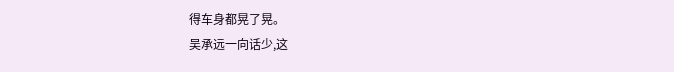得车身都晃了晃。
吴承远一向话少,这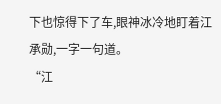下也惊得下了车,眼神冰冷地盯着江承勋,一字一句道。
“江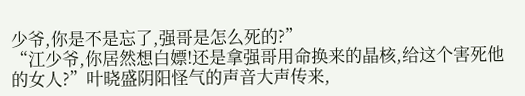少爷,你是不是忘了,强哥是怎么死的?”
“江少爷,你居然想白嫖!还是拿强哥用命换来的晶核,给这个害死他的女人?”叶晓盛阴阳怪气的声音大声传来,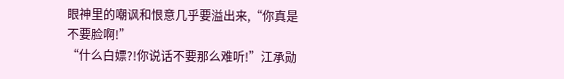眼神里的嘲讽和恨意几乎要溢出来,“你真是不要脸啊!”
“什么白嫖?!你说话不要那么难听!”江承勋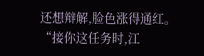还想辩解,脸色涨得通红。
“接你这任务时,江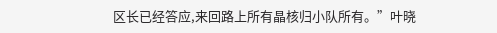区长已经答应,来回路上所有晶核归小队所有。”叶晓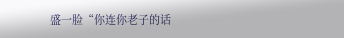盛一脸“你连你老子的话